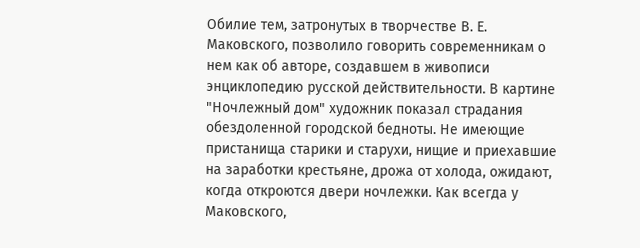Обилие тем, затронутых в творчестве В. Е. Маковского, позволило говорить современникам о нем как об авторе, создавшем в живописи энциклопедию русской действительности. В картине "Ночлежный дом" художник показал страдания обездоленной городской бедноты. Не имеющие пристанища старики и старухи, нищие и приехавшие на заработки крестьяне, дрожа от холода, ожидают, когда откроются двери ночлежки. Как всегда у Маковского,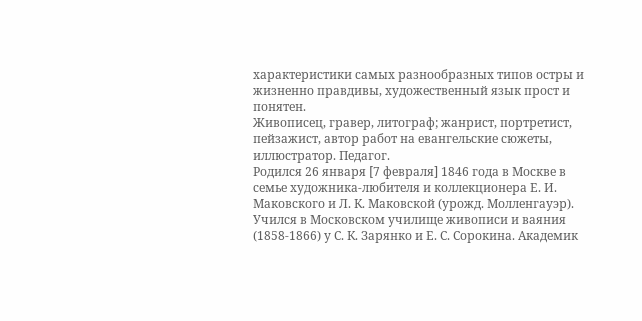характеристики самых разнообразных типов остры и жизненно правдивы, художественный язык прост и понятен.
Живописец, гравер, литограф; жанрист, портретист, пейзажист, автор работ на евангельские сюжеты, иллюстратор. Педагог.
Родился 26 января [7 февраля] 1846 года в Москве в семье художника-любителя и коллекционера Е. И. Маковского и Л. К. Маковской (урожд. Молленгауэр). Учился в Московском училище живописи и ваяния (1858-1866) у С. К. Зарянко и Е. С. Сорокина. Академик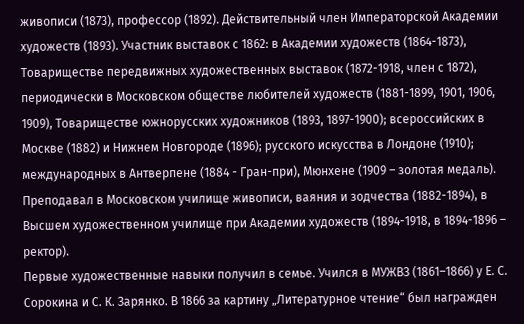живописи (1873), профессор (1892). Действительный член Императорской Академии художеств (1893). Участник выставок с 1862: в Академии художеств (1864-1873), Товариществе передвижных художественных выставок (1872-1918, член с 1872), периодически в Московском обществе любителей художеств (1881-1899, 1901, 1906, 1909), Товариществе южнорусских художников (1893, 1897-1900); всероссийских в Москве (1882) и Нижнем Новгороде (1896); русского искусства в Лондоне (1910); международных в Антверпене (1884 - Гран-при), Мюнхене (1909 – золотая медаль). Преподавал в Московском училище живописи, ваяния и зодчества (1882-1894), в Высшем художественном училище при Академии художеств (1894-1918, в 1894-1896 – ректор).
Первые художественные навыки получил в семье. Учился в МУЖВЗ (1861–1866) у Е. С. Сорокина и С. К. Зарянко. В 1866 за картину „Литературное чтение“ был награжден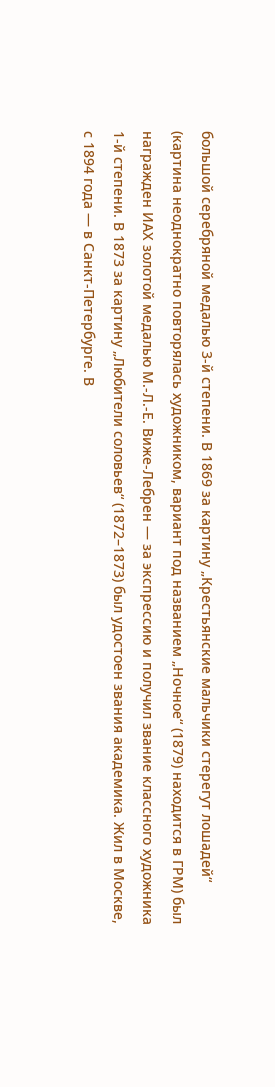большой серебряной медалью 3-й степени. В 1869 за картину „Крестьянские мальчики стерегут лошадей“ (картина неоднократно повторялась художником, вариант под названием „Ночное“ (1879) находится в ГРМ) был награжден ИАХ золотой медалью М.-Л.-Е. Виже-Лебрен — за экспрессию и получил звание классного художника 1-й степени. В 1873 за картину „Любители соловьев“ (1872–1873) был удостоен звания академика. Жил в Москве, с 1894 года — в Санкт-Петербурге. В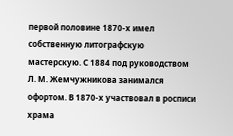первой половине 1870-х имел собственную литографскую мастерскую. С 1884 под руководством Л. М. Жемчужникова занимался офортом. В 1870-х участвовал в росписи храма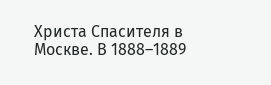Христа Спасителя в Москве. В 1888–1889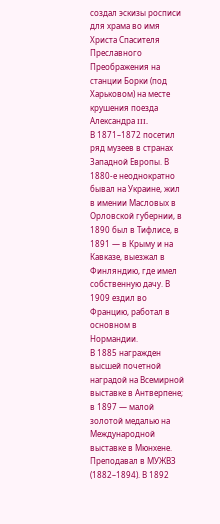создал эскизы росписи для храма во имя Христа Спасителя Преславного Преображения на станции Борки (под Харьковом) на месте крушения поезда Александра III.
В 1871–1872 посетил ряд музеев в странах Западной Европы. В 1880-е неоднократно бывал на Украине, жил в имении Масловых в Орловской губернии, в 1890 был в Тифлисе, в 1891 — в Крыму и на Кавказе, выезжал в Финляндию, где имел собственную дачу. В 1909 ездил во Францию, работал в основном в Нормандии.
В 1885 награжден высшей почетной наградой на Всемирной выставке в Антверпене; в 1897 — малой золотой медалью на Международной выставке в Мюнхене.
Преподавал в МУЖВЗ (1882–1894). В 1892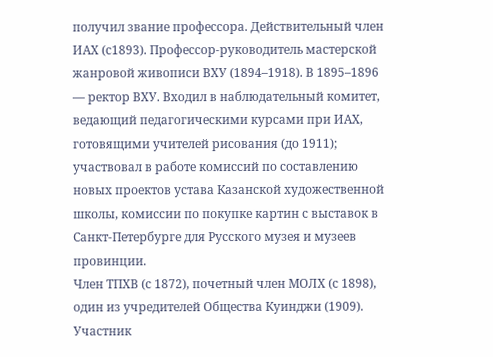получил звание профессора. Действительный член ИАХ (с1893). Профессор-руководитель мастерской жанровой живописи ВХУ (1894–1918). В 1895–1896 — ректор ВХУ. Входил в наблюдательный комитет, ведающий педагогическими курсами при ИАХ, готовящими учителей рисования (до 1911); участвовал в работе комиссий по составлению новых проектов устава Казанской художественной школы, комиссии по покупке картин с выставок в Санкт-Петербурге для Русского музея и музеев провинции.
Член ТПХВ (с 1872), почетный член МОЛХ (с 1898), один из учредителей Общества Куинджи (1909).
Участник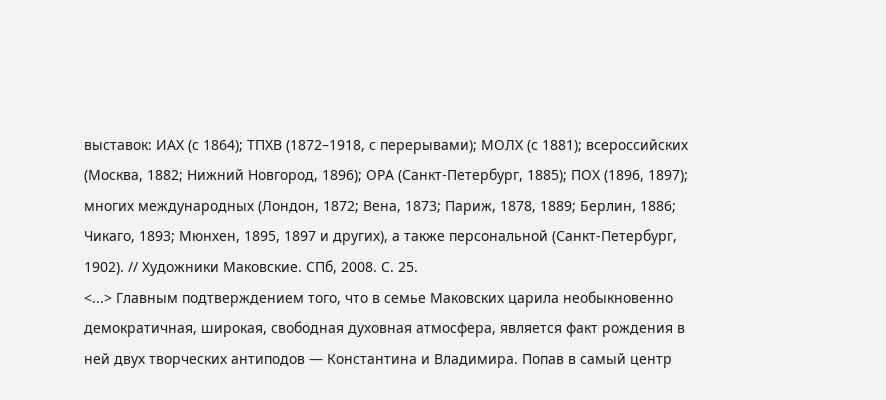выставок: ИАХ (с 1864); ТПХВ (1872–1918, с перерывами); МОЛХ (с 1881); всероссийских (Москва, 1882; Нижний Новгород, 1896); ОРА (Санкт-Петербург, 1885); ПОХ (1896, 1897); многих международных (Лондон, 1872; Вена, 1873; Париж, 1878, 1889; Берлин, 1886; Чикаго, 1893; Мюнхен, 1895, 1897 и других), а также персональной (Санкт-Петербург, 1902). // Художники Маковские. СПб, 2008. С. 25.
<...> Главным подтверждением того, что в семье Маковских царила необыкновенно демократичная, широкая, свободная духовная атмосфера, является факт рождения в ней двух творческих антиподов — Константина и Владимира. Попав в самый центр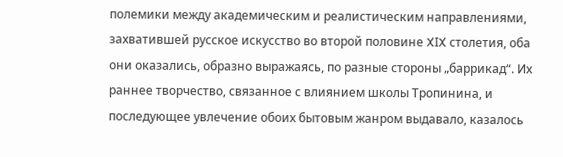полемики между академическим и реалистическим направлениями, захватившей русское искусство во второй половине XIX столетия, оба они оказались, образно выражаясь, по разные стороны „баррикад“. Их раннее творчество, связанное с влиянием школы Тропинина, и последующее увлечение обоих бытовым жанром выдавало, казалось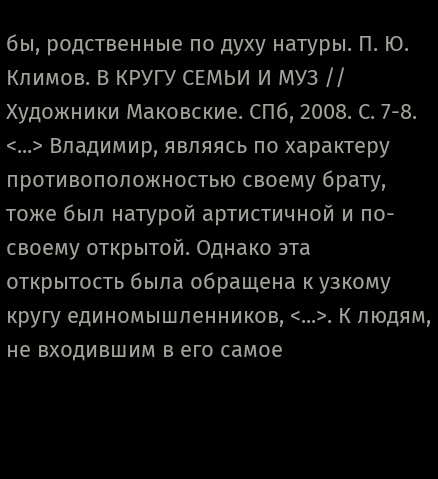бы, родственные по духу натуры. П. Ю. Климов. В КРУГУ СЕМЬИ И МУЗ // Художники Маковские. СПб, 2008. С. 7-8.
<...> Владимир, являясь по характеру противоположностью своему брату, тоже был натурой артистичной и по-своему открытой. Однако эта открытость была обращена к узкому кругу единомышленников, <...>. К людям, не входившим в его самое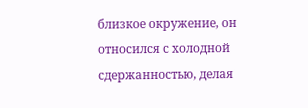близкое окружение, он относился с холодной сдержанностью, делая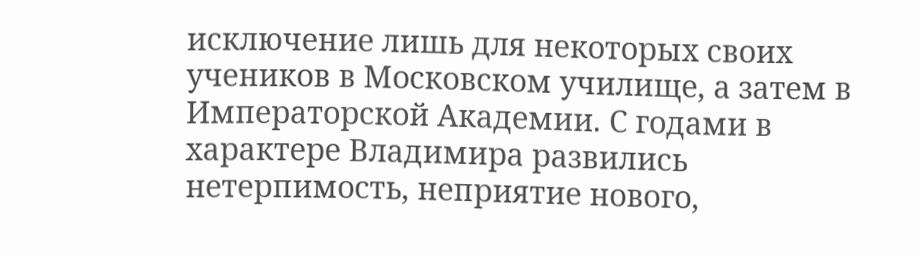исключение лишь для некоторых своих учеников в Московском училище, а затем в Императорской Академии. С годами в характере Владимира развились нетерпимость, неприятие нового,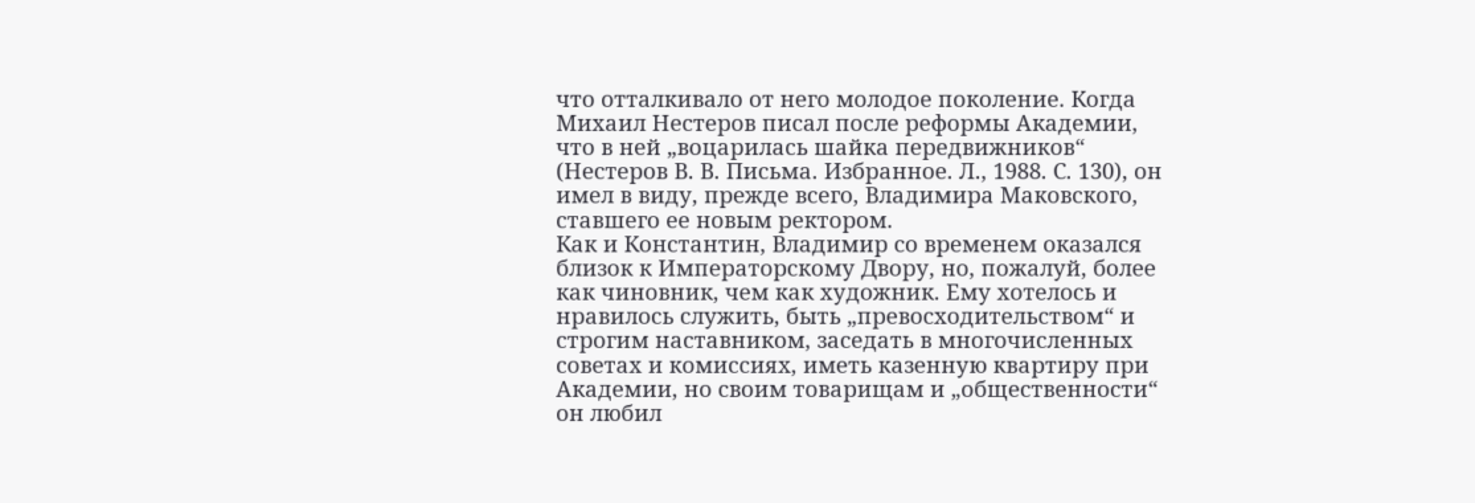что отталкивало от него молодое поколение. Когда Михаил Нестеров писал после реформы Академии, что в ней „воцарилась шайка передвижников“ (Нестеров В. В. Письма. Избранное. Л., 1988. С. 130), он имел в виду, прежде всего, Владимира Маковского, ставшего ее новым ректором.
Как и Константин, Владимир со временем оказался близок к Императорскому Двору, но, пожалуй, более как чиновник, чем как художник. Ему хотелось и нравилось служить, быть „превосходительством“ и строгим наставником, заседать в многочисленных советах и комиссиях, иметь казенную квартиру при Академии, но своим товарищам и „общественности“ он любил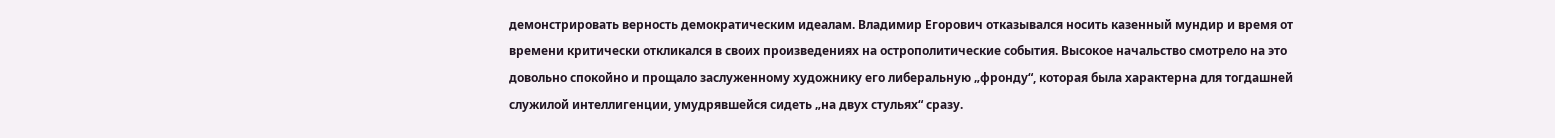демонстрировать верность демократическим идеалам. Владимир Егорович отказывался носить казенный мундир и время от времени критически откликался в своих произведениях на острополитические события. Высокое начальство смотрело на это довольно спокойно и прощало заслуженному художнику его либеральную „фронду“, которая была характерна для тогдашней служилой интеллигенции, умудрявшейся сидеть „на двух стульях“ сразу.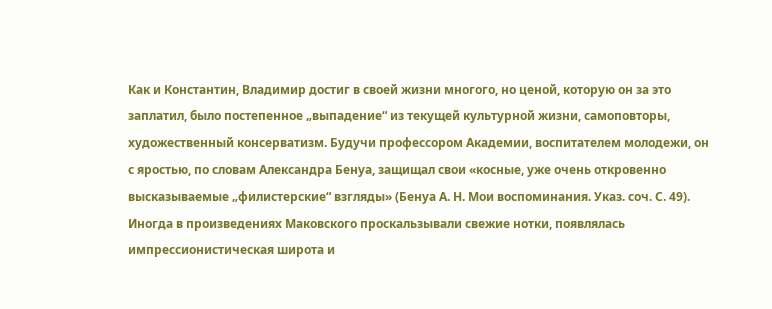Как и Константин, Владимир достиг в своей жизни многого, но ценой, которую он за это заплатил, было постепенное „выпадение“ из текущей культурной жизни, самоповторы, художественный консерватизм. Будучи профессором Академии, воспитателем молодежи, он с яростью, по словам Александра Бенуа, защищал свои «косные, уже очень откровенно высказываемые „филистерские“ взгляды» (Бенуа А. Н. Мои воспоминания. Указ. соч. С. 49). Иногда в произведениях Маковского проскальзывали свежие нотки, появлялась импрессионистическая широта и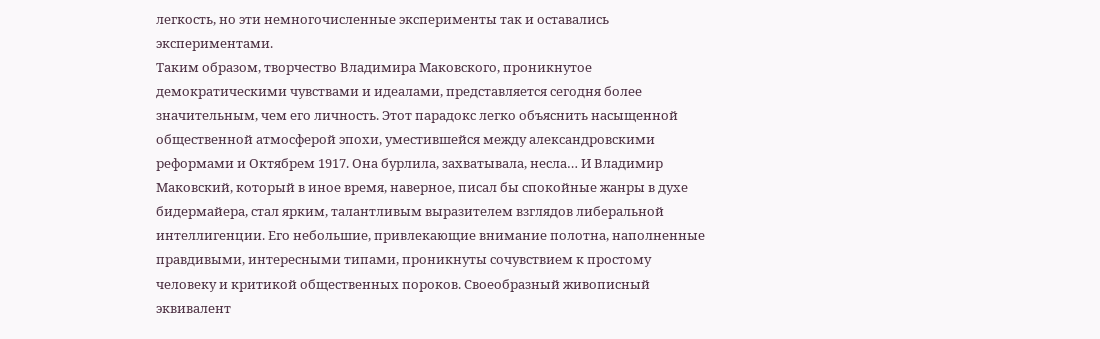легкость, но эти немногочисленные эксперименты так и оставались экспериментами.
Таким образом, творчество Владимира Маковского, проникнутое демократическими чувствами и идеалами, представляется сегодня более значительным, чем его личность. Этот парадокс легко объяснить насыщенной общественной атмосферой эпохи, уместившейся между александровскими реформами и Октябрем 1917. Она бурлила, захватывала, несла… И Владимир Маковский, который в иное время, наверное, писал бы спокойные жанры в духе бидермайера, стал ярким, талантливым выразителем взглядов либеральной интеллигенции. Его небольшие, привлекающие внимание полотна, наполненные правдивыми, интересными типами, проникнуты сочувствием к простому человеку и критикой общественных пороков. Своеобразный живописный эквивалент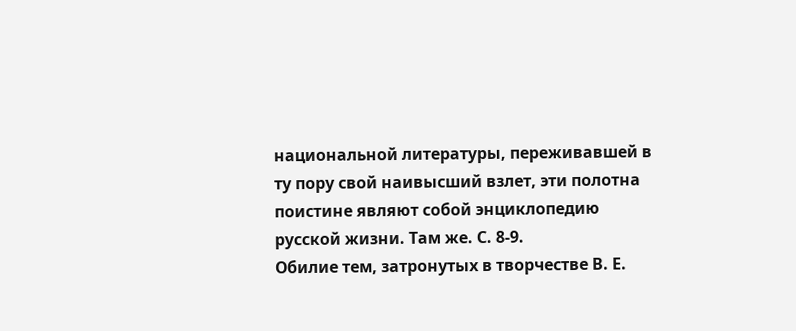национальной литературы, переживавшей в ту пору свой наивысший взлет, эти полотна поистине являют собой энциклопедию русской жизни. Там же. С. 8-9.
Обилие тем, затронутых в творчестве В. Е.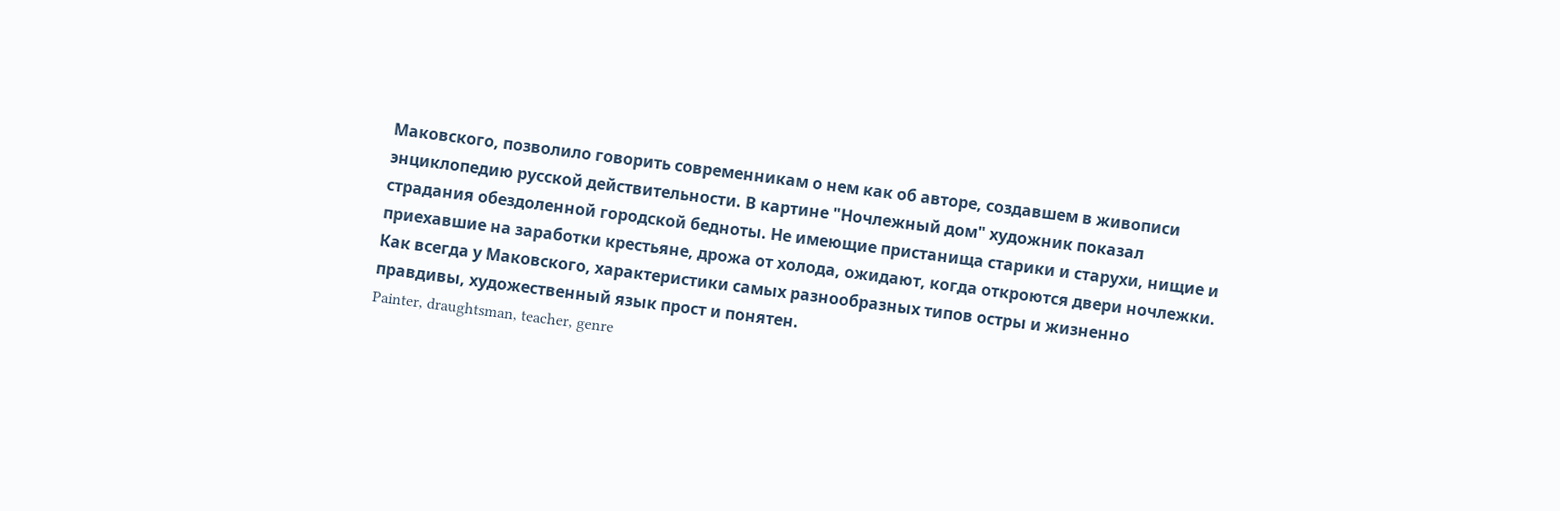Маковского, позволило говорить современникам о нем как об авторе, создавшем в живописи энциклопедию русской действительности. В картине "Ночлежный дом" художник показал страдания обездоленной городской бедноты. Не имеющие пристанища старики и старухи, нищие и приехавшие на заработки крестьяне, дрожа от холода, ожидают, когда откроются двери ночлежки. Как всегда у Маковского, характеристики самых разнообразных типов остры и жизненно правдивы, художественный язык прост и понятен.
Painter, draughtsman, teacher, genre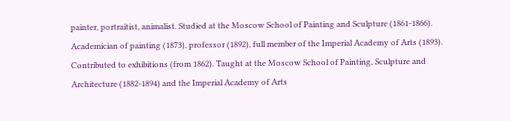painter, portraitist, animalist. Studied at the Moscow School of Painting and Sculpture (1861-1866). Academician of painting (1873), professor (1892), full member of the Imperial Academy of Arts (1893). Contributed to exhibitions (from 1862). Taught at the Moscow School of Painting, Sculpture and Architecture (1882-1894) and the Imperial Academy of Arts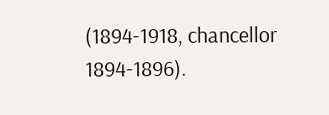(1894-1918, chancellor 1894-1896).